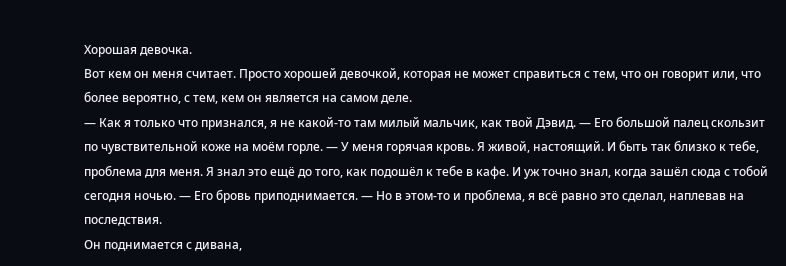Хорошая девочка.
Вот кем он меня считает. Просто хорошей девочкой, которая не может справиться с тем, что он говорит или, что более вероятно, с тем, кем он является на самом деле.
— Как я только что признался, я не какой-то там милый мальчик, как твой Дэвид. — Его большой палец скользит по чувствительной коже на моём горле. — У меня горячая кровь. Я живой, настоящий. И быть так близко к тебе, проблема для меня. Я знал это ещё до того, как подошёл к тебе в кафе. И уж точно знал, когда зашёл сюда с тобой сегодня ночью. — Его бровь приподнимается. — Но в этом-то и проблема, я всё равно это сделал, наплевав на последствия.
Он поднимается с дивана,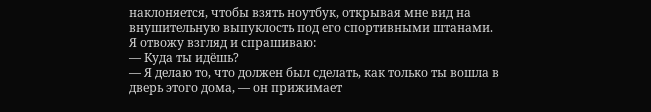наклоняется, чтобы взять ноутбук, открывая мне вид на внушительную выпуклость под его спортивными штанами.
Я отвожу взгляд и спрашиваю:
— Куда ты идёшь?
— Я делаю то, что должен был сделать, как только ты вошла в дверь этого дома, — он прижимает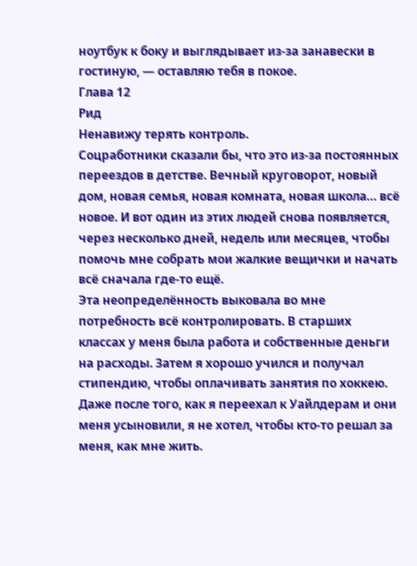ноутбук к боку и выглядывает из-за занавески в гостиную, — оставляю тебя в покое.
Глава 12
Рид
Ненавижу терять контроль.
Соцработники сказали бы, что это из-за постоянных переездов в детстве. Вечный круговорот, новый дом, новая семья, новая комната, новая школа… всё новое. И вот один из этих людей снова появляется, через несколько дней, недель или месяцев, чтобы помочь мне собрать мои жалкие вещички и начать всё сначала где-то ещё.
Эта неопределённость выковала во мне потребность всё контролировать. В старших классах у меня была работа и собственные деньги на расходы. Затем я хорошо учился и получал стипендию, чтобы оплачивать занятия по хоккею. Даже после того, как я переехал к Уайлдерам и они меня усыновили, я не хотел, чтобы кто-то решал за меня, как мне жить.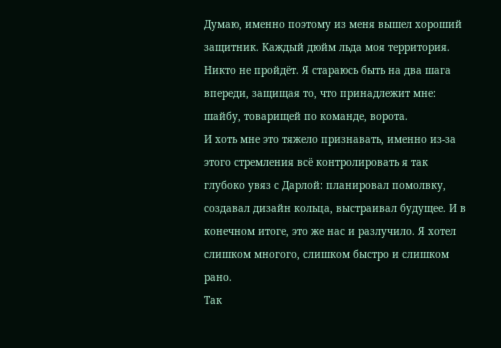Думаю, именно поэтому из меня вышел хороший защитник. Каждый дюйм льда моя территория. Никто не пройдёт. Я стараюсь быть на два шага впереди, защищая то, что принадлежит мне: шайбу, товарищей по команде, ворота.
И хоть мне это тяжело признавать, именно из-за этого стремления всё контролировать я так глубоко увяз с Дарлой: планировал помолвку, создавал дизайн кольца, выстраивал будущее. И в конечном итоге, это же нас и разлучило. Я хотел слишком многого, слишком быстро и слишком рано.
Так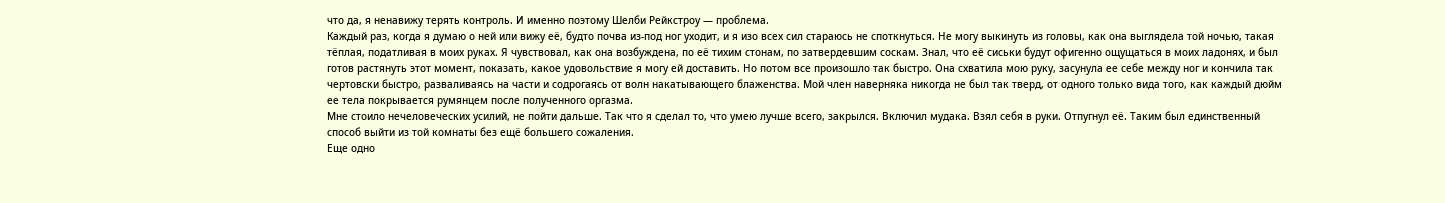что да, я ненавижу терять контроль. И именно поэтому Шелби Рейкстроу — проблема.
Каждый раз, когда я думаю о ней или вижу её, будто почва из-под ног уходит, и я изо всех сил стараюсь не споткнуться. Не могу выкинуть из головы, как она выглядела той ночью, такая тёплая, податливая в моих руках. Я чувствовал, как она возбуждена, по её тихим стонам, по затвердевшим соскам. Знал, что её сиськи будут офигенно ощущаться в моих ладонях, и был готов растянуть этот момент, показать, какое удовольствие я могу ей доставить. Но потом все произошло так быстро. Она схватила мою руку, засунула ее себе между ног и кончила так чертовски быстро, разваливаясь на части и содрогаясь от волн накатывающего блаженства. Мой член наверняка никогда не был так тверд, от одного только вида того, как каждый дюйм ее тела покрывается румянцем после полученного оргазма.
Мне стоило нечеловеческих усилий, не пойти дальше. Так что я сделал то, что умею лучше всего, закрылся. Включил мудака. Взял себя в руки. Отпугнул её. Таким был единственный способ выйти из той комнаты без ещё большего сожаления.
Еще одно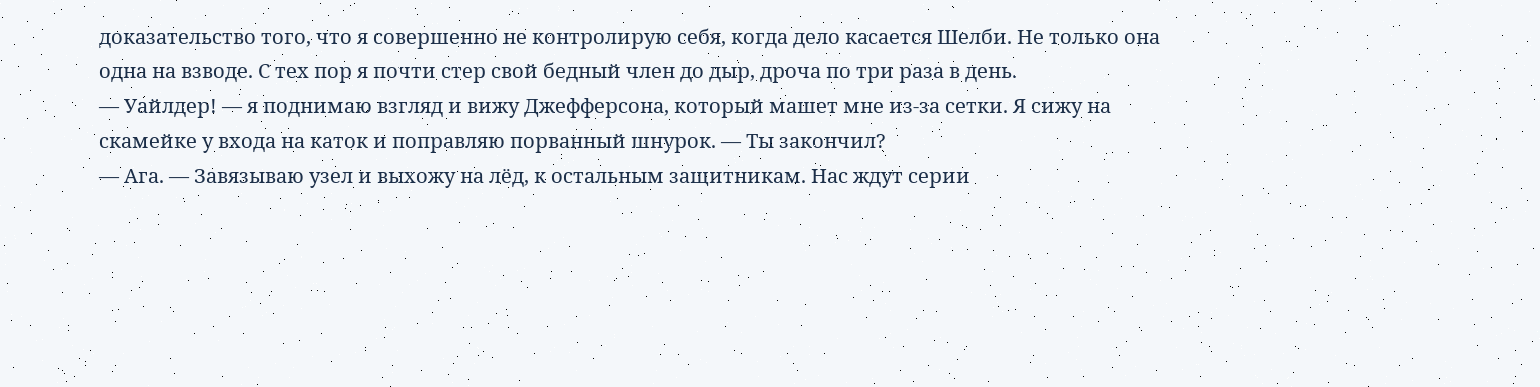доказательство того, что я совершенно не контролирую себя, когда дело касается Шелби. Не только она одна на взводе. С тех пор я почти стер свой бедный член до дыр, дроча по три раза в день.
— Уайлдер! — я поднимаю взгляд и вижу Джефферсона, который машет мне из-за сетки. Я сижу на скамейке у входа на каток и поправляю порванный шнурок. — Ты закончил?
— Ага. — Завязываю узел и выхожу на лёд, к остальным защитникам. Нас ждут серии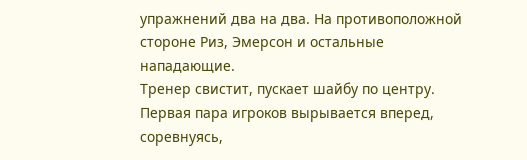упражнений два на два. На противоположной стороне Риз, Эмерсон и остальные нападающие.
Тренер свистит, пускает шайбу по центру. Первая пара игроков вырывается вперед, соревнуясь,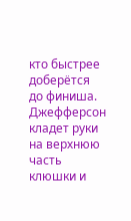кто быстрее доберётся до финиша. Джефферсон кладет руки на верхнюю часть клюшки и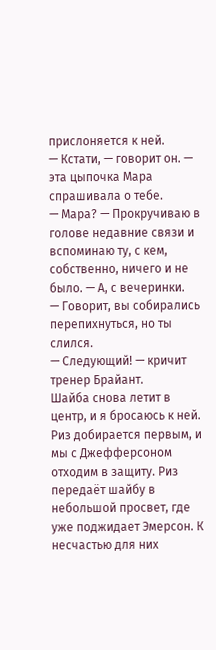прислоняется к ней.
— Кстати, — говорит он. — эта цыпочка Мара спрашивала о тебе.
— Мара? — Прокручиваю в голове недавние связи и вспоминаю ту, с кем, собственно, ничего и не было. — А, с вечеринки.
— Говорит, вы собирались перепихнуться, но ты слился.
— Следующий! — кричит тренер Брайант.
Шайба снова летит в центр, и я бросаюсь к ней. Риз добирается первым, и мы с Джефферсоном отходим в защиту. Риз передаёт шайбу в небольшой просвет, где уже поджидает Эмерсон. К несчастью для них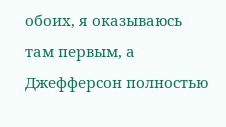обоих, я оказываюсь там первым, а Джефферсон полностью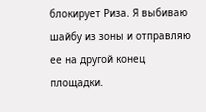блокирует Риза. Я выбиваю шайбу из зоны и отправляю ее на другой конец площадки.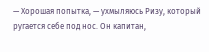— Хорошая попытка, — ухмыляюсь Ризу, который ругается себе под нос. Он капитан,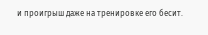и проигрыш даже на тренировке его бесит.